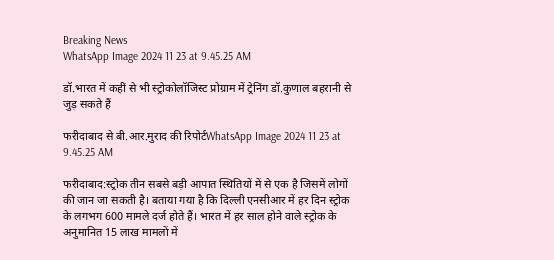Breaking News
WhatsApp Image 2024 11 23 at 9.45.25 AM

डॉ.भारत में कहीं से भी स्ट्रोकोलॉजिस्ट प्रोग्राम में ट्रेनिंग डॉ.कुणाल बहरानी से जुड़ सकते हैं

फरीदाबाद से बी.आर.मुराद की रिपोर्टWhatsApp Image 2024 11 23 at 9.45.25 AM

फरीदाबाद:स्ट्रोक तीन सबसे बड़ी आपात स्थितियों में से एक है जिसमें लोगों की जान जा सकती है। बताया गया है कि दिल्ली एनसीआर में हर दिन स्ट्रोक के लगभग 600 मामले दर्ज होते हैं। भारत में हर साल होने वाले स्ट्रोक के अनुमानित 15 लाख मामलों में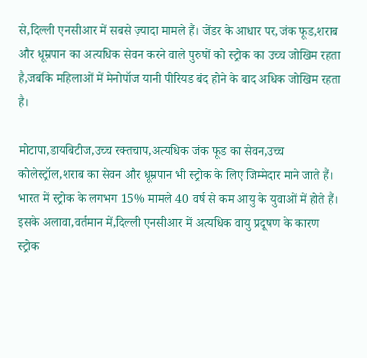से,दिल्ली एनसीआर में सबसे ज़्यादा मामले हैं। जेंडर के आधार पर,जंक फूड,शराब और धूम्रपान का अत्यधिक सेवन करने वाले पुरुषों को स्ट्रोक का उच्च जोखिम रहता है,जबकि महिलाओं में मेनोपॉज यानी पीरियड बंद होने के बाद अधिक जोखिम रहता है।

मोटापा,डायबिटीज,उच्च रक्तचाप,अत्यधिक जंक फूड का सेवन,उच्च कोलेस्ट्रॉल,शराब का सेवन और धूम्रपान भी स्ट्रोक के लिए जिम्मेदार माने जाते हैं। भारत में स्ट्रोक के लगभग 15% मामले 40 वर्ष से कम आयु के युवाओं में होते हैं। इसके अलावा,वर्तमान में,दिल्ली एनसीआर में अत्यधिक वायु प्रदूषण के कारण स्ट्रोक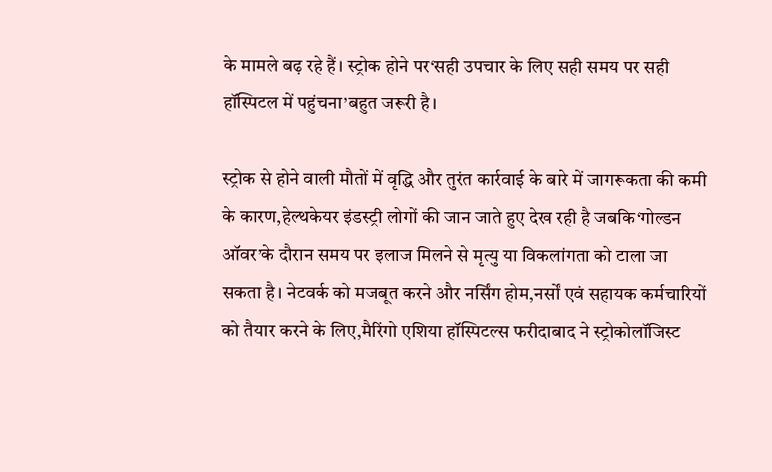के मामले बढ़ रहे हैं। स्ट्रोक होने पर‘सही उपचार के लिए सही समय पर सही हॉस्पिटल में पहुंचना’बहुत जरूरी है।

स्ट्रोक से होने वाली मौतों में वृद्धि और तुरंत कार्रवाई के बारे में जागरूकता की कमी के कारण,हेल्थकेयर इंडस्ट्री लोगों की जान जाते हुए देख रही है जबकि‘गोल्डन ऑवर’के दौरान समय पर इलाज मिलने से मृत्यु या विकलांगता को टाला जा सकता है। नेटवर्क को मजबूत करने और नर्सिंग होम,नर्सों एवं सहायक कर्मचारियों को तैयार करने के लिए,मैरिंगो एशिया हॉस्पिटल्स फरीदाबाद ने स्ट्रोकोलॉजिस्ट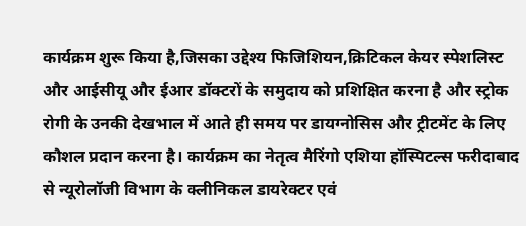कार्यक्रम शुरू किया है,जिसका उद्देश्य फिजिशियन,क्रिटिकल केयर स्पेशलिस्ट और आईसीयू और ईआर डॉक्टरों के समुदाय को प्रशिक्षित करना है और स्ट्रोक रोगी के उनकी देखभाल में आते ही समय पर डायग्नोसिस और ट्रीटमेंट के लिए कौशल प्रदान करना है। कार्यक्रम का नेतृत्व मैरिंगो एशिया हॉस्पिटल्स फरीदाबाद से न्यूरोलॉजी विभाग के क्लीनिकल डायरेक्टर एवं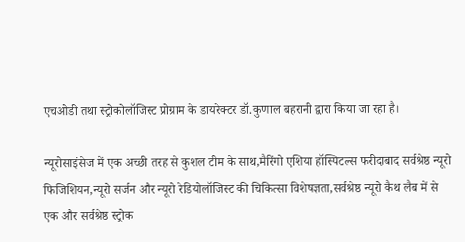एचओडी तथा स्ट्रोकोलॉजिस्ट प्रोग्राम के डायरेक्टर डॉ.कुणाल बहरानी द्वारा किया जा रहा है।

न्यूरोसाइंसेज में एक अच्छी तरह से कुशल टीम के साथ,मैरिंगो एशिया हॉस्पिटल्स फरीदाबाद सर्वश्रेष्ठ न्यूरो फिजिशियन,न्यूरो सर्जन और न्यूरो रेडियोलॉजिस्ट की चिकित्सा विशेषज्ञता,सर्वश्रेष्ठ न्यूरो कैथ लैब में से एक और सर्वश्रेष्ठ स्ट्रोक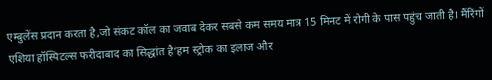एम्बुलेंस प्रदान करता है,जो संकट कॉल का जवाब देकर सबसे कम समय मात्र 15 मिनट में रोगी के पास पहुंच जाती है। मैंरिंगों एशिया हॉस्पिटल्स फरीदाबाद का सिद्धांत है‘हम स्ट्रोक का इलाज और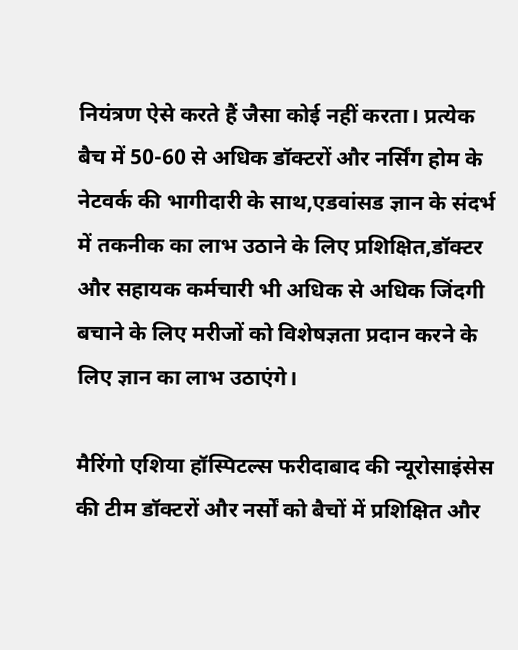नियंत्रण ऐसे करते हैं जैसा कोई नहीं करता। प्रत्येक बैच में 50-60 से अधिक डॉक्टरों और नर्सिंग होम के नेटवर्क की भागीदारी के साथ,एडवांसड ज्ञान के संदर्भ में तकनीक का लाभ उठाने के लिए प्रशिक्षित,डॉक्टर और सहायक कर्मचारी भी अधिक से अधिक जिंदगी बचाने के लिए मरीजों को विशेषज्ञता प्रदान करने के लिए ज्ञान का लाभ उठाएंगे।

मैरिंगो एशिया हॉस्पिटल्स फरीदाबाद की न्यूरोसाइंसेस की टीम डॉक्टरों और नर्सों को बैचों में प्रशिक्षित और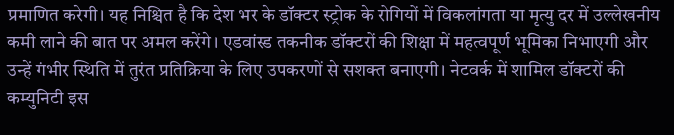प्रमाणित करेगी। यह निश्चित है कि देश भर के डॉक्टर स्ट्रोक के रोगियों में विकलांगता या मृत्यु दर में उल्लेखनीय कमी लाने की बात पर अमल करेंगे। एडवांस्ड तकनीक डॉक्टरों की शिक्षा में महत्वपूर्ण भूमिका निभाएगी और उन्हें गंभीर स्थिति में तुरंत प्रतिक्रिया के लिए उपकरणों से सशक्त बनाएगी। नेटवर्क में शामिल डॉक्टरों की कम्युनिटी इस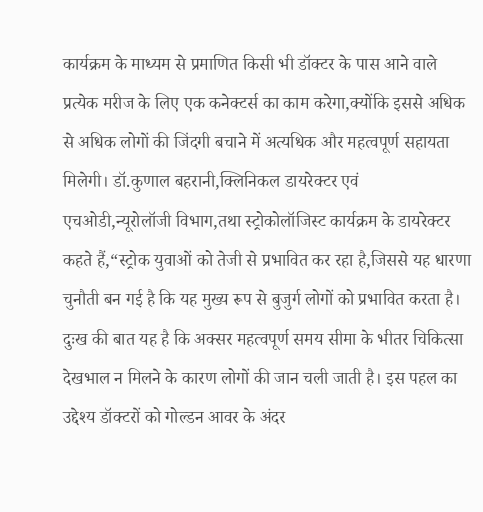कार्यक्रम के माध्यम से प्रमाणित किसी भी डॉक्टर के पास आने वाले प्रत्येक मरीज के लिए एक कनेक्टर्स का काम करेगा,क्योंकि इससे अधिक से अधिक लोगों की जिंदगी बचाने में अत्यधिक और महत्वपूर्ण सहायता मिलेगी। डॉ.कुणाल बहरानी,क्लिनिकल डायरेक्टर एवं एचओडी,न्यूरोलॉजी विभाग,तथा स्ट्रोकोलॉजिस्ट कार्यक्रम के डायरेक्टर कहते हैं,“स्ट्रोक युवाओं को तेजी से प्रभावित कर रहा है,जिससे यह धारणा चुनौती बन गई है कि यह मुख्य रूप से बुजुर्ग लोगों को प्रभावित करता है। दुःख की बात यह है कि अक्सर महत्वपूर्ण समय सीमा के भीतर चिकित्सा देखभाल न मिलने के कारण लोगों की जान चली जाती है। इस पहल का उद्देश्य डॉक्टरों को गोल्डन आवर के अंदर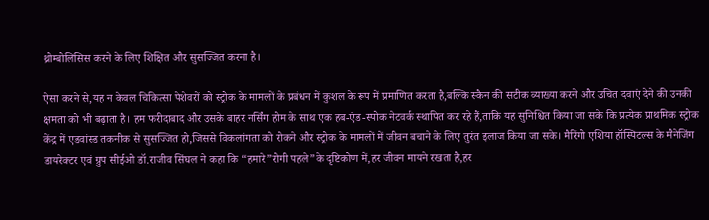थ्रोम्बोलिसिस करने के लिए शिक्षित और सुसज्जित करना है।

ऐसा करने से,यह न केवल चिकित्सा पेशेवरों को स्ट्रोक के मामलों के प्रबंधन में कुशल के रूप में प्रमाणित करता है,बल्कि स्कैन की सटीक व्याख्या करने और उचित दवाएं देने की उनकी क्षमता को भी बढ़ाता है। हम फरीदाबाद और उसके बाहर नर्सिंग होम के साथ एक हब-एंड-स्पोक नेटवर्क स्थापित कर रहे हैं,ताकि यह सुनिश्चित किया जा सके कि प्रत्येक प्राथमिक स्ट्रोक केंद्र में एडवांस्ड तकनीक से सुसज्जित हो,जिससे विकलांगता को रोकने और स्ट्रोक के मामलों में जीवन बचाने के लिए तुरंत इलाज किया जा सके। मैरिंगो एशिया हॉस्पिटल्स के मैनेजिंग डायरेक्टर एवं ग्रुप सीईओ डॉ.राजीव सिंघल ने कहा कि “हमारे”रोगी पहले”के दृष्टिकोण में,हर जीवन मायने रखता है,हर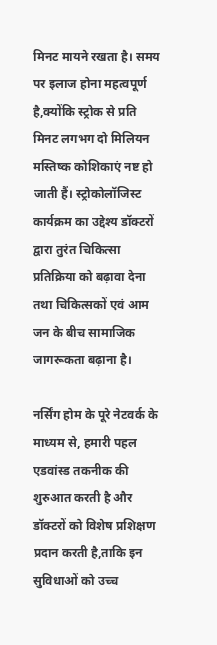मिनट मायने रखता है। समय पर इलाज होना महत्वपूर्ण है,क्योंकि स्ट्रोक से प्रति मिनट लगभग दो मिलियन मस्तिष्क कोशिकाएं नष्ट हो जाती हैं। स्ट्रोकोलॉजिस्ट कार्यक्रम का उद्देश्य डॉक्टरों द्वारा तुरंत चिकित्सा प्रतिक्रिया को बढ़ावा देना तथा चिकित्सकों एवं आम जन के बीच सामाजिक जागरूकता बढ़ाना है।

नर्सिंग होम के पूरे नेटवर्क के माध्यम से, हमारी पहल एडवांस्ड तकनीक की शुरुआत करती है और डॉक्टरों को विशेष प्रशिक्षण प्रदान करती है,ताकि इन सुविधाओं को उच्च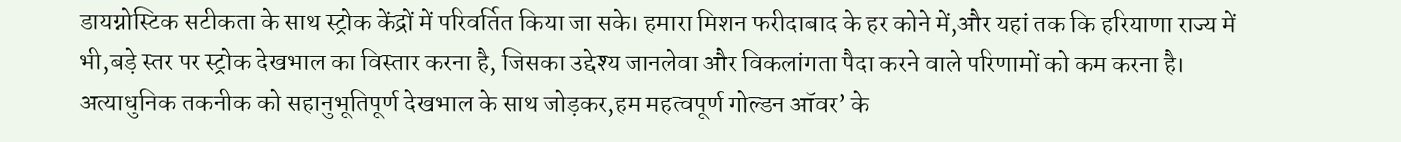डायग्नोस्टिक सटीकता के साथ स्ट्रोक केंद्रों में परिवर्तित किया जा सके। हमारा मिशन फरीदाबाद के हर कोने में,और यहां तक कि हरियाणा राज्य में भी,बड़े स्तर पर स्ट्रोक देखभाल का विस्तार करना है, जिसका उद्देश्य जानलेवा और विकलांगता पैदा करने वाले परिणामों को कम करना है। अत्याधुनिक तकनीक को सहानुभूतिपूर्ण देखभाल के साथ जोड़कर,हम महत्वपूर्ण गोल्डन ऑवर’ के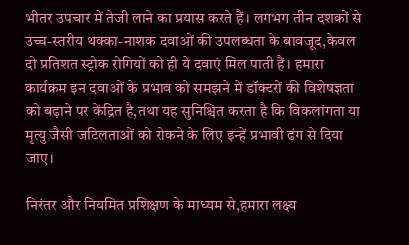भीतर उपचार में तेजी लाने का प्रयास करते हैं। लगभग तीन दशकों से उच्च-स्तरीय थक्का-नाशक दवाओं की उपलब्धता के बावजूद,केवल दो प्रतिशत स्ट्रोक रोगियों को ही ये दवाएं मिल पाती हैं। हमारा कार्यक्रम इन दवाओं के प्रभाव को समझने में डॉक्टरों की विशेषज्ञता को बढ़ाने पर केंद्रित है,तथा यह सुनिश्चित करता है कि विकलांगता या मृत्यु जैसी जटिलताओं को रोकने के लिए इन्हें प्रभावी ढंग से दिया जाए।

निरंतर और नियमित प्रशिक्षण के माध्यम से,हमारा लक्ष्य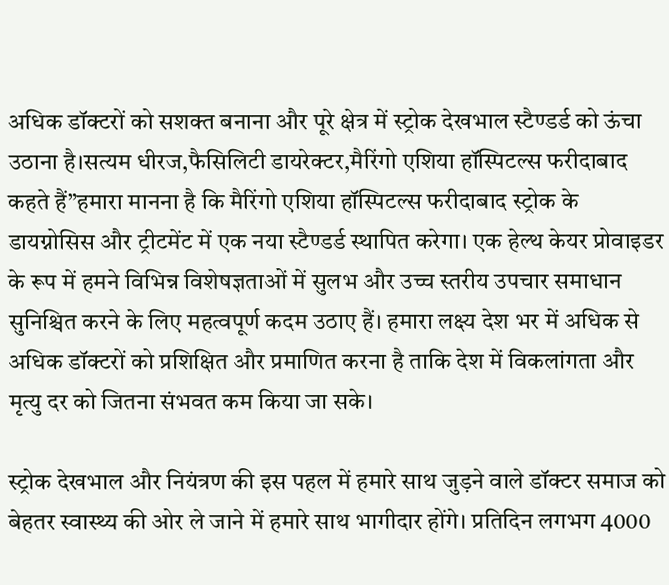अधिक डॉक्टरों को सशक्त बनाना और पूरे क्षेत्र में स्ट्रोक देखभाल स्टैण्डर्ड को ऊंचा उठाना है।सत्यम धीरज,फैसिलिटी डायरेक्टर,मैरिंगो एशिया हॉस्पिटल्स फरीदाबाद कहते हैं”हमारा मानना है कि मैरिंगो एशिया हॉस्पिटल्स फरीदाबाद स्ट्रोक के डायग्नोसिस और ट्रीटमेंट में एक नया स्टैण्डर्ड स्थापित करेगा। एक हेल्थ केयर प्रोवाइडर के रूप में हमने विभिन्न विशेषज्ञताओं में सुलभ और उच्च स्तरीय उपचार समाधान सुनिश्चित करने के लिए महत्वपूर्ण कदम उठाए हैं। हमारा लक्ष्य देश भर में अधिक से अधिक डॉक्टरों को प्रशिक्षित और प्रमाणित करना है ताकि देश में विकलांगता और मृत्यु दर को जितना संभवत कम किया जा सके।

स्ट्रोक देखभाल और नियंत्रण की इस पहल में हमारे साथ जुड़ने वाले डॉक्टर समाज को बेहतर स्वास्थ्य की ओर ले जाने में हमारे साथ भागीदार होंगे। प्रतिदिन लगभग 4000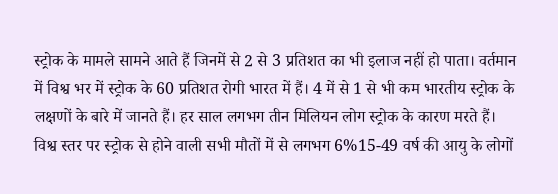स्ट्रोक के मामले सामने आते हैं जिनमें से 2 से 3 प्रतिशत का भी इलाज नहीं हो पाता। वर्तमान में विश्व भर में स्ट्रोक के 60 प्रतिशत रोगी भारत में हैं। 4 में से 1 से भी कम भारतीय स्ट्रोक के लक्षणों के बारे में जानते हैं। हर साल लगभग तीन मिलियन लोग स्ट्रोक के कारण मरते हैं। विश्व स्तर पर स्ट्रोक से होने वाली सभी मौतों में से लगभग 6%15-49 वर्ष की आयु के लोगों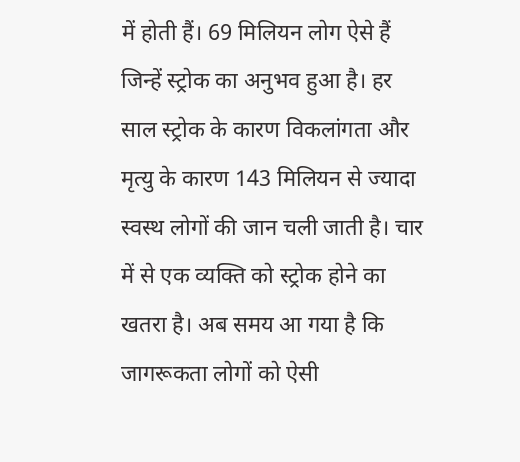में होती हैं। 69 मिलियन लोग ऐसे हैं जिन्हें स्ट्रोक का अनुभव हुआ है। हर साल स्ट्रोक के कारण विकलांगता और मृत्यु के कारण 143 मिलियन से ज्यादा स्वस्थ लोगों की जान चली जाती है। चार में से एक व्यक्ति को स्ट्रोक होने का खतरा है। अब समय आ गया है कि जागरूकता लोगों को ऐसी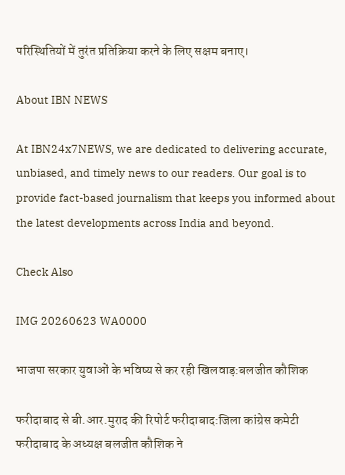परिस्थितियों में तुरंत प्रतिक्रिया करने के लिए सक्षम बनाए।

About IBN NEWS

At IBN24x7NEWS, we are dedicated to delivering accurate, unbiased, and timely news to our readers. Our goal is to provide fact-based journalism that keeps you informed about the latest developments across India and beyond.

Check Also

IMG 20260623 WA0000

भाजपा सरकार युवाओं के भविष्य से कर रही खिलवाड़:बलजीत कौशिक

फरीदाबाद से बी.आर.मुराद की रिपोर्ट फरीदाबाद:जिला कांग्रेस कमेटी फरीदाबाद के अध्यक्ष बलजीत कौशिक ने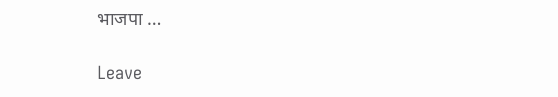भाजपा …

Leave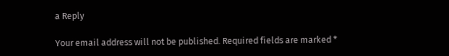a Reply

Your email address will not be published. Required fields are marked *